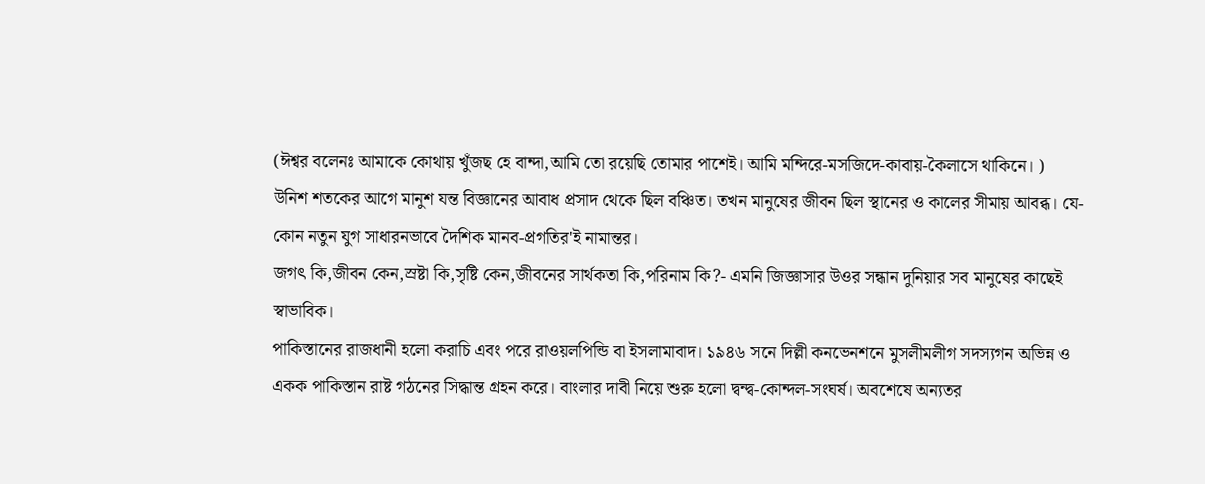(ঈশ্বর বলেনঃ আমাকে কোথায় খুঁজছ হে বান্দা,আমি তো রয়েছি তোমার পাশেই। আমি মন্দিরে-মসজিদে-কাবায়-কৈলাসে থাকিনে। )
উনিশ শতকের আগে মানুশ যন্ত বিজ্ঞানের আবাধ প্রসাদ থেকে ছিল বঞ্চিত। তখন মানুষের জীবন ছিল স্থানের ও কালের সীমায় আবব্ধ। যে-কোন নতুন যুগ সাধারনভাবে দৈশিক মানব-প্রগতির'ই নামান্তর।
জগৎ কি,জীবন কেন,স্রষ্টা কি,সৃষ্টি কেন,জীবনের সার্থকতা কি,পরিনাম কি?- এমনি জিজ্ঞাসার উওর সন্ধান দুনিয়ার সব মানুষের কাছেই স্বাভাবিক।
পাকিস্তানের রাজধানী হলো করাচি এবং পরে রাওয়লপিন্ডি বা ইসলামাবাদ। ১৯৪৬ সনে দিল্লী কনভেনশনে মুসলীমলীগ সদস্যগন অভিন্ন ও একক পাকিস্তান রাষ্ট গঠনের সিদ্ধান্ত গ্রহন করে। বাংলার দাবী নিয়ে শুরু হলো দ্বন্দ্ব-কোন্দল-সংঘর্ষ। অবশেষে অন্যতর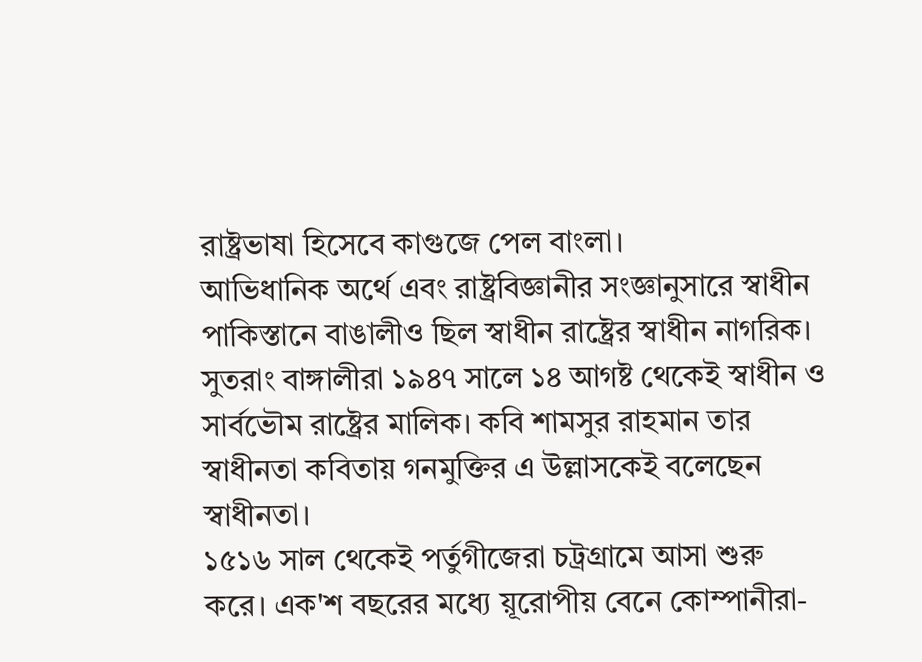রাষ্ট্রভাষা হিসেবে কাগুজে পেল বাংলা।
আভিধানিক অর্থে এবং রাষ্ট্রবিজ্ঞানীর সংজ্ঞানুসারে স্বাধীন পাকিস্তানে বাঙালীও ছিল স্বাধীন রাষ্ট্রের স্বাধীন নাগরিক। সুতরাং বাঙ্গালীরা ১৯৪৭ সালে ১৪ আগষ্ট থেকেই স্বাধীন ও সার্বভৌম রাষ্ট্রের মালিক। কবি শামসুর রাহমান তার স্বাধীনতা কবিতায় গনমুক্তির এ উল্লাসকেই বলেছেন স্বাধীনতা।
১৫১৬ সাল থেকেই পর্তুগীজেরা চট্রগ্রামে আসা শুরু করে। এক'শ বছরের মধ্যে য়ূরোপীয় বেনে কোম্পানীরা-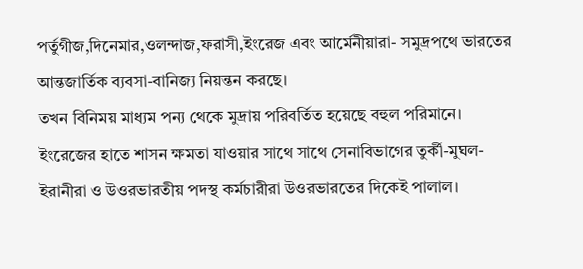পর্তুগীজ,দিনেমার,ওলন্দাজ,ফরাসী,ইংরেজ এবং আর্মেনীয়ারা- সমুদ্রপথে ভারতের আন্তজার্তিক ব্যবসা-বানিজ্য নিয়ন্তন করছে।
তখন বিনিময় মাধ্যম পন্য থেকে মুদ্রায় পরিবর্তিত হয়েছে বহুল পরিমানে।
ইংরেজের হাতে শাসন ক্ষমতা যাওয়ার সাথে সাথে সেনাবিভাগের তুর্কী-মুঘল-ইরানীরা ও উওরভারতীয় পদস্থ কর্মচারীরা উওরভারতের দিকেই পালাল।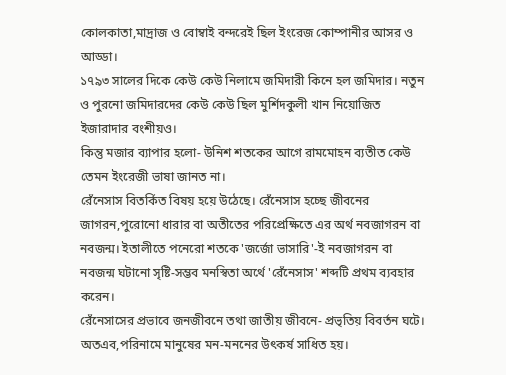কোলকাতা,মাদ্রাজ ও বোম্বাই বন্দরেই ছিল ইংরেজ কোম্পানীর আসর ও আড্ডা।
১৭৯৩ সালের দিকে কেউ কেউ নিলামে জমিদারী কিনে হল জমিদার। নতুন ও পুরনো জমিদারদের কেউ কেউ ছিল মুর্শিদকুলী খান নিয়োজিত ইজারাদার বংশীয়ও।
কিন্তু মজার ব্যাপার হলো- উনিশ শতকের আগে রামমোহন ব্যতীত কেউ তেমন ইংরেজী ভাষা জানত না।
রেঁনেসাস বিতর্কিত বিষয় হয়ে উঠেছে। রেঁনেসাস হচ্ছে জীবনের জাগরন,পুরোনো ধারার বা অতীতের পরিপ্রেক্ষিতে এর অর্থ নবজাগরন বা নবজন্ম। ইতালীতে পনেরো শতকে 'জর্জো ভাসারি'-ই নবজাগরন বা নবজন্ম ঘটানো সৃষ্টি-সম্ভব মনস্বিতা অর্থে 'রেঁনেসাস' শব্দটি প্রথম ব্যবহার করেন।
রেঁনেসাসের প্রভাবে জনজীবনে তথা জাতীয় জীবনে- প্রভৃতিয় বিবর্তন ঘটে।
অতএব,পরিনামে মানুষের মন-মননের উৎকর্ষ সাধিত হয়।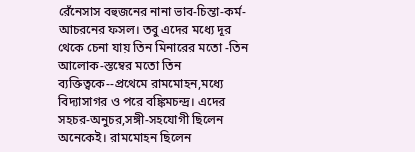রেঁনেসাস বহুজনের নানা ভাব-চিন্তা-কর্ম-আচরনের ফসল। তবু এদের মধ্যে দূর থেকে চেনা যায় তিন মিনারের মতো -তিন আলোক-স্তম্বের মতো তিন ব্যক্তিত্বকে--প্রথেমে রামমোহন,মধ্যে বিদ্যাসাগর ও পরে বঙ্কিমচন্দ্র। এদের সহচর-অনুচর,সঙ্গী-সহযোগী ছিলেন অনেকেই। রামমোহন ছিলেন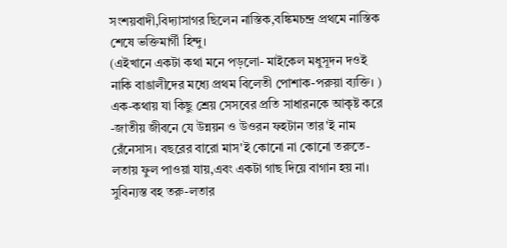সংশয়বাদী,বিদ্যাসাগর ছিলেন নাস্তিক,বঙ্কিমচন্দ্র প্রথমে নাস্তিক শেষে ভক্তিমার্গী হিন্দু।
(এইখানে একটা কথা মনে পড়লো- মাইকেল মধুসূদন দওই নাকি বাঙালীদের মধ্যে প্রথম বিলেতী পোশাক-পরুয়া ব্যক্তি। )
এক-কথায় যা কিছু শ্রেয় সেসবের প্রতি সাধারনকে আকৃষ্ট করে -জাতীয় জীবনে যে উন্নয়ন ও উওরন ফহটান তার'ই নাম রেঁনেসাস। বছরের বারো মাস'ই কোনো না কোনো তরুতে-লতায় ফুল পাওয়া যায়,এবং একটা গাছ দিয়ে বাগান হয় না। সুবিন্যস্ত বহ তরু-লতার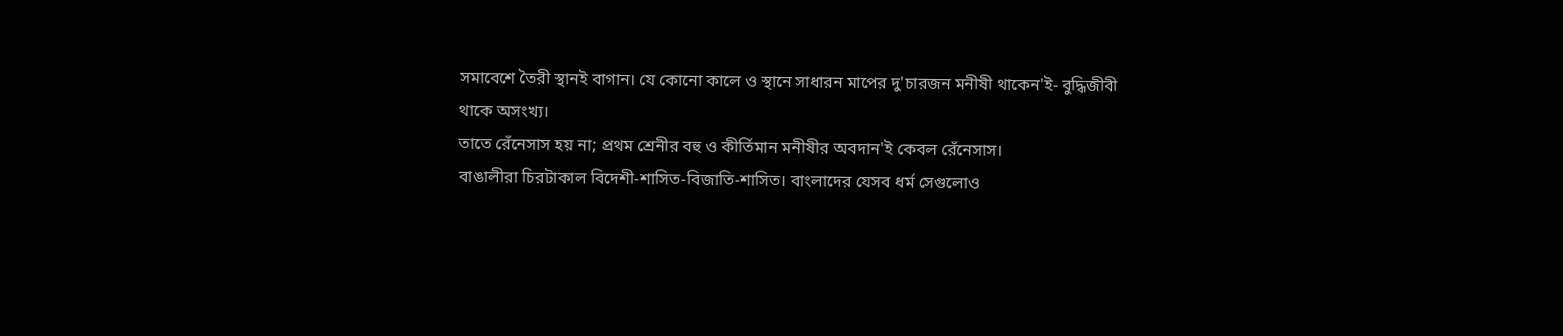সমাবেশে তৈরী স্থানই বাগান। যে কোনো কালে ও স্থানে সাধারন মাপের দু'চারজন মনীষী থাকেন'ই- বুদ্ধিজীবী থাকে অসংখ্য।
তাতে রেঁনেসাস হয় না; প্রথম শ্রেনীর বহু ও কীর্তিমান মনীষীর অবদান'ই কেবল রেঁনেসাস।
বাঙালীরা চিরটাকাল বিদেশী-শাসিত-বিজাতি-শাসিত। বাংলাদের যেসব ধর্ম সেগুলোও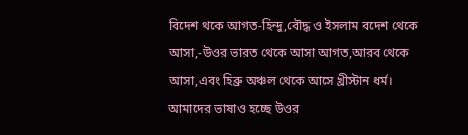বিদেশ থকে আগত-হিন্দু,বৌদ্ধ ও ইসলাম বদেশ থেকে আসা,-উওর ভারত থেকে আসা আগত,আরব থেকে আসা,এবং হিব্রু অঞ্চল থেকে আসে খ্রীস্টান ধর্ম। আমাদের ভাষাও হচ্ছে উওর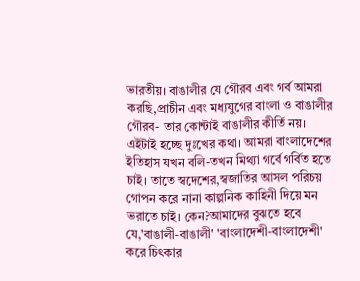ভারতীয়। বাঙালীর যে গৌরব এবং গর্ব আমরা করছি,প্রাচীন এবং মধ্যযুগের বাংলা ও বাঙালীর গৌরব- তার কোন্টাই বাঙালীর কীর্তি নয়।
এইটাই হচ্ছে দুঃখের কথা। আমরা বাংলাদেশের ইতিহাস যখন বলি-তখন মিথ্যা গর্বে গর্বিত হতে চাই। তাতে স্বদেশের,স্বজাতির আসল পরিচয় গোপন করে নানা কাল্পনিক কাহিনী দিয়ে মন ভরাতে চাই। কেন?আমাদের বুঝতে হবে যে,'বাঙালী-বাঙালী' 'বাংলাদেশী-বাংলাদেশী' করে চিৎকার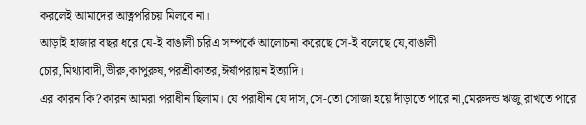করলেই আমাদের আত্নপরিচয় মিলবে না।
আড়াই হাজার বছর ধরে যে-ই বাঙালী চরিএ সম্পর্কে আলোচনা করেছে সে-ই বলেছে যে,বাঙালী চোর,মিথ্যাবাদী,ভীরু,কাপুরুষ,পরশ্রীকাতর,ঈর্ষাপরায়ন ইত্যাদি।
এর কারন কি?কারন আমরা পরাধীন ছিলাম। যে পরাধীন যে দাস,সে-তো সোজা হয়ে দাঁড়াতে পারে না,মেরুদন্ড ঋজু রাখতে পারে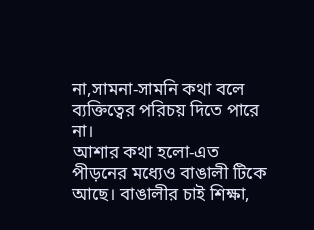না,সামনা-সামনি কথা বলে ব্যক্তিত্বের পরিচয় দিতে পারে না।
আশার কথা হলো-এত পীড়নের মধ্যেও বাঙালী টিকে আছে। বাঙালীর চাই শিক্ষা,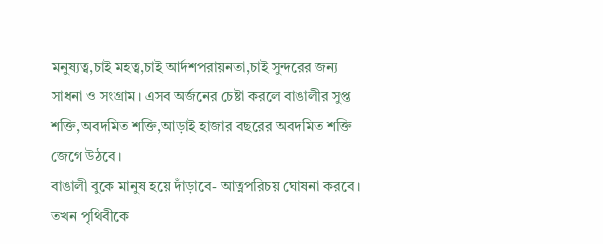মনুষ্যত্ব,চাই মহত্ব,চাই আর্দশপরায়নতা,চাই সুন্দরের জন্য সাধনা ও সংগ্রাম। এসব অর্জনের চেষ্টা করলে বাঙালীর সুপ্ত শক্তি,অবদমিত শক্তি,আড়াই হাজার বছরের অবদমিত শক্তি জেগে উঠবে।
বাঙালী বুকে মানুষ হয়ে দাঁড়াবে- আত্নপরিচয় ঘোষনা করবে। তখন পৃথিবীকে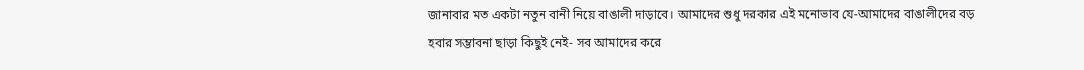জানাবার মত একটা নতুন বানী নিয়ে বাঙালী দাড়াবে। আমাদের শুধু দরকার এই মনোভাব যে-আমাদের বাঙালীদের বড় হবার সম্ভাবনা ছাড়া কিছুই নেই- সব আমাদের করে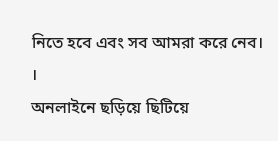নিতে হবে এবং সব আমরা করে নেব।
।
অনলাইনে ছড়িয়ে ছিটিয়ে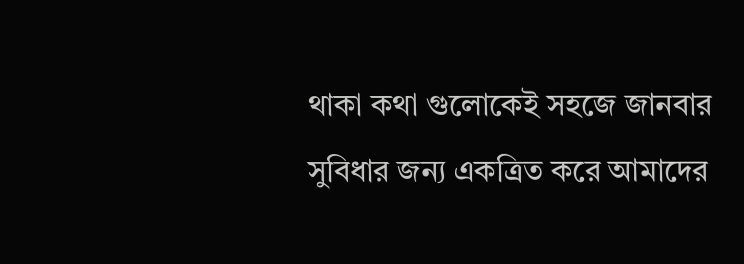থাকা কথা গুলোকেই সহজে জানবার সুবিধার জন্য একত্রিত করে আমাদের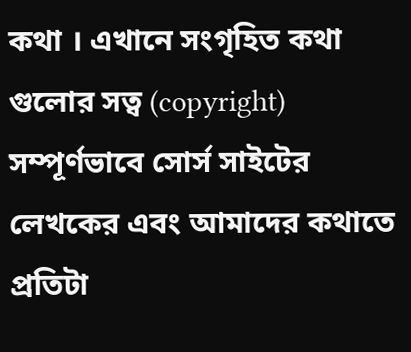কথা । এখানে সংগৃহিত কথা গুলোর সত্ব (copyright) সম্পূর্ণভাবে সোর্স সাইটের লেখকের এবং আমাদের কথাতে প্রতিটা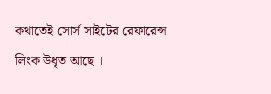কথাতেই সোর্স সাইটের রেফারেন্স লিংক উধৃত আছে ।